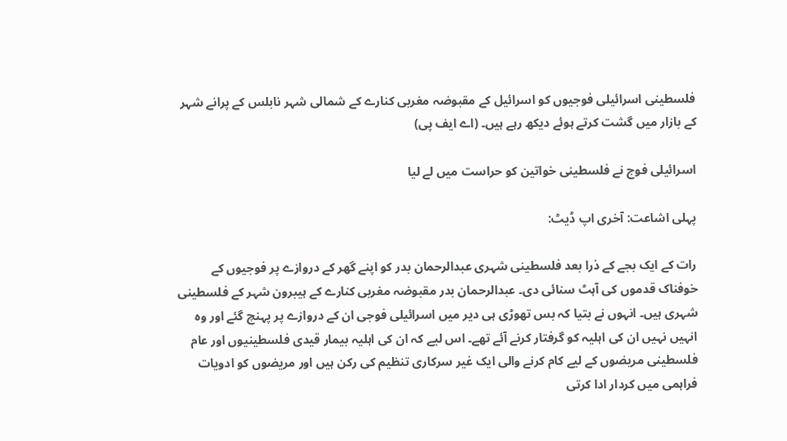فلسطینی اسرائیلی فوجیوں کو اسرائیل کے مقبوضہ مغربی کنارے کے شمالی شہر نابلس کے پرانے شہر کے بازار میں گشت کرتے ہوئے دیکھ رہے ہیں۔ (اے ایف پی)

اسرائیلی فوج نے فلسطینی خواتین کو حراست میں لے لیا

پہلی اشاعت: آخری اپ ڈیٹ:

رات کے ایک بجے کے ذرا بعد فلسطینی شہری عبدالرحمان بدر کو اپنے گھر کے دروازے پر فوجیوں کے خوفناک قدموں کی آہٹ سنائی دی۔ عبدالرحمان بدر مقبوضہ مغربی کنارے کے ہیبرون شہر کے فلسطینی شہری ہیں۔ انہوں نے بتیا کہ بس تھوڑی ہی دیر میں اسرائیلی فوجی ان کے دروازے پر پہنچ گئے اور وہ انہیں نہیں ان کی اہلیہ کو گرفتار کرنے آئے تھے۔ اس لیے کہ ان کی اہلیہ بیمار قیدی فلسطینیوں اور عام فلسطینی مریضوں کے لیے کام کرنے والی ایک غیر سرکاری تنظیم کی رکن ہیں اور مریضوں کو ادویات فراہمی میں کردار ادا کرتی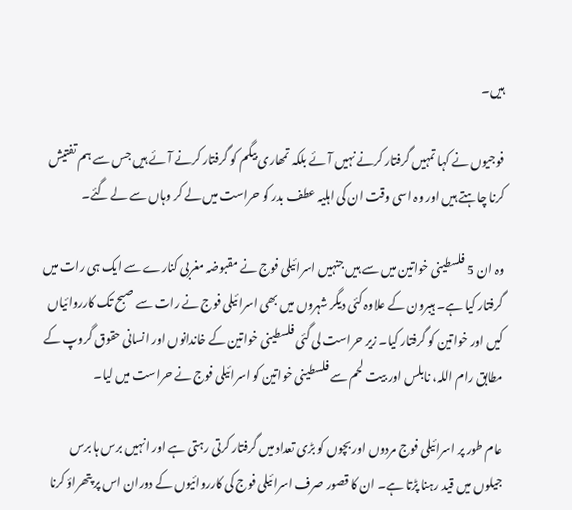ہیں۔

فوجیوں نے کہا تمہیں گرفتار کرنے نہیں آئے بلکہ تمھاری بیگم کو گرفتار کرنے آئے ہیں جس سے ہم تفتیش کرنا چاہتے ہیں اور وہ اسی وقت ان کی اہلیہ عطف بدر کو حراست میں لے کر وہاں سے لے گئے۔

وہ ان 5 فلسطینی خواتین میں سے ہیں جنہیں اسرائیلی فوج نے مقبوضہ مغربی کنارے سے ایک ہی رات میں گرفتار کیا ہے۔ ہیبرون کے علاوہ کئی دیگر شہروں میں بھی اسرائیلی فوج نے رات سے صبح تک کارروائیاں کیں اور خواتین کو گرفتار کیا۔ زیر حراست لی گئی فلسطینی خواتین کے خاندانوں اور انسانی حقوق گروپ کے مطابق رام اللہ، نابلس اور بیت لحم سے فلسطینی خواتین کو اسرائیلی فوج نے حراست میں لیا۔

عام طور پر اسرائیلی فوج مردوں اور بچوں کو بڑی تعداد میں گرفتار کرتی رہتی ہے اور انہیں برس ہا برس جیلوں میں قید رہنا پڑتا ہے۔ ان کا قصور صرف اسرائیلی فوج کی کارروائیوں کے دوران اس پر پتھراؤ کرنا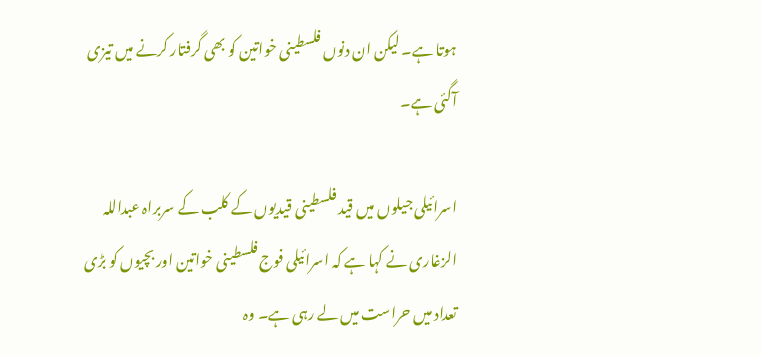ہوتا ہے۔ لیکن ان دنوں فلسطینی خواتین کو بھی گرفتار کرنے میں تیزی آگئی ہے۔

اسرائیلی جیلوں میں قید فلسطینی قیدیوں کے کلب کے سربراہ عبداللہ الزغاری نے کہا ہے کہ اسرائیلی فوج فلسطینی خواتین اور بچیوں کو بڑی تعداد میں حراست میں لے رہی ہے۔ وہ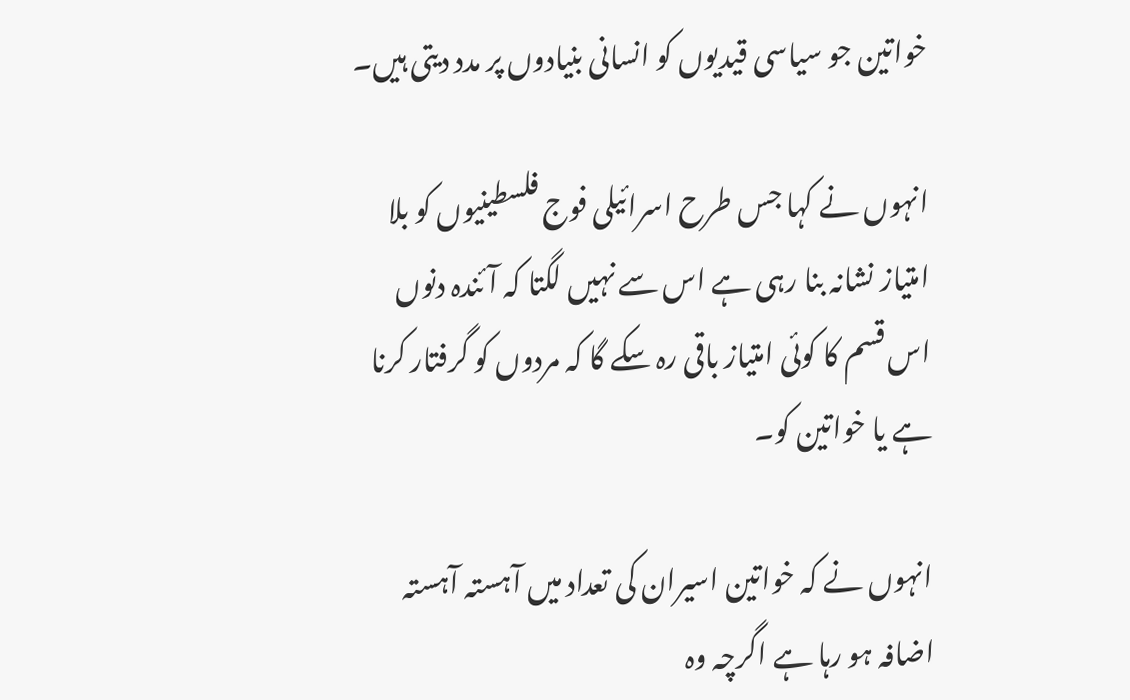خواتین جو سیاسی قیدیوں کو انسانی بنیادوں پر مدد دیتی ہیں۔

انہوں نے کہا جس طرح اسرائیلی فوج فلسطینیوں کو بلا امتیاز نشانہ بنا رہی ہے اس سے نہیں لگتا کہ آئندہ دنوں اس قسم کا کوئی امتیاز باقی رہ سکے گا کہ مردوں کو گرفتار کرنا ہے یا خواتین کو۔

انہوں نے کہ خواتین اسیران کی تعداد میں آہستہ آہستہ اضافہ ہو رہا ہے اگرچہ وہ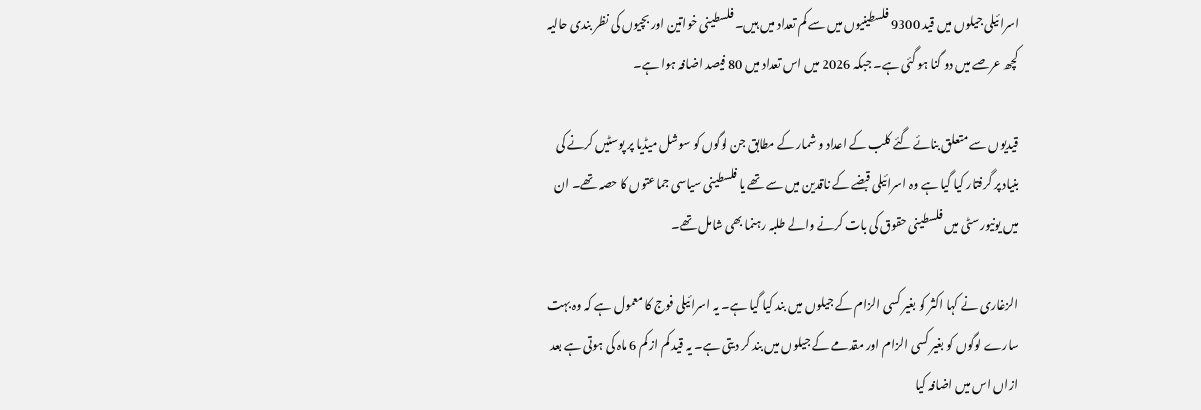اسرائیلی جیلوں میں قید 9300 فلسطینیوں میں سے کم تعداد میں ہیں۔ فلسطینی خواتین اور بچیوں کی نظر بندی حالیہ کچھ عرصے میں دو گنا ہو گئی ہے۔ جبکہ 2026 میں اس تعداد میں 80 فیصد اضافہ ہوا ہے۔

قیدیوں سے متعلق بنائے گئے کلب کے اعداد و شمار کے مطابق جن لوگوں کو سوشل میڈیا پر پوسٹیں کرنے کی بنیاد پر گرفتار کیا گیا ہے وہ اسرائیلی قبضے کے ناقدین میں سے تھے یا فلسطینی سیاسی جماعتوں کا حصہ تھے۔ ان میں یونیورسٹی میں فلسطینی حقوق کی بات کرنے والے طلبہ رہنما بھی شامل تھے۔

الزغاری نے کہا اکثر کو بغیر کسی الزام کے جیلوں میں بند کیا گیا ہے۔ یہ اسرائیلی فوج کا معمول ہے کہ وہ بہت سارے لوگوں کو بغیر کسی الزام اور مقدمے کے جیلوں میں بند کر دیتی ہے۔ یہ قید کم از کم 6 ماہ کی ہوتی ہے بعد ازاں اس میں اضافہ کیا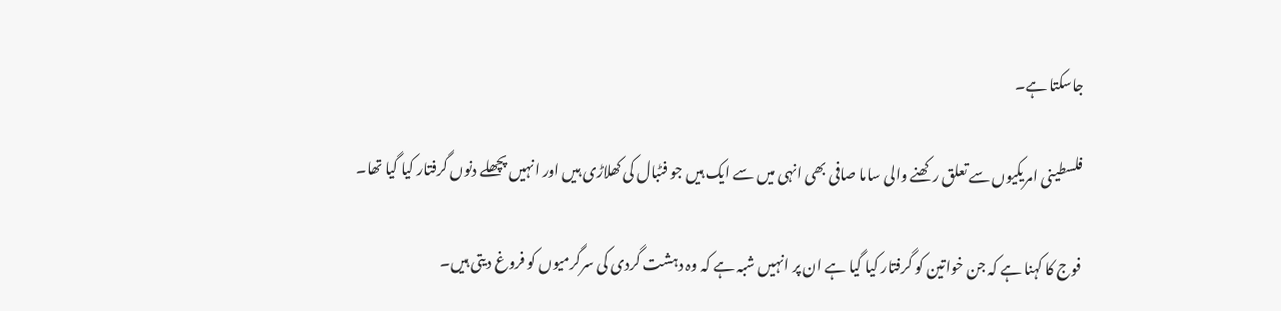جاسکتا ہے۔

فلسطینی امریکیوں سے تعلق رکھنے والی ساما صافی بھی انہی میں سے ایک ہیں جو فٹبال کی کھلاڑی ہیں اور انہیں پچھلے دنوں گرفتار کیا گیا تھا۔

فوج کا کہنا ہے کہ جن خواتین کو گرفتار کیا گیا ہے ان پر انہیں شبہ ہے کہ وہ دہشت گردی کی سرگرمیوں کو فروغ دیتی ہیں۔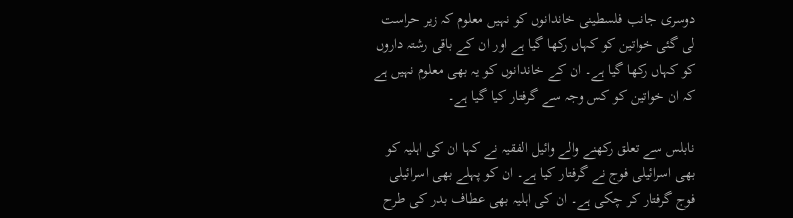دوسری جانب فلسطینی خاندانوں کو نہیں معلوم کہ زیر حراست لی گئی خواتین کو کہاں رکھا گیا ہے اور ان کے باقی رشتہ داروں کو کہاں رکھا گیا ہے۔ ان کے خاندانوں کو یہ بھی معلوم نہیں ہے کہ ان خواتین کو کس وجہ سے گرفتار کیا گیا ہے۔

نابلس سے تعلق رکھنے والے وائیل الفقیہ نے کہا ان کی اہلیہ کو بھی اسرائیلی فوج نے گرفتار کیا ہے۔ ان کو پہلے بھی اسرائیلی فوج گرفتار کر چکی ہے۔ ان کی اہلیہ بھی عطاف بدر کی طرح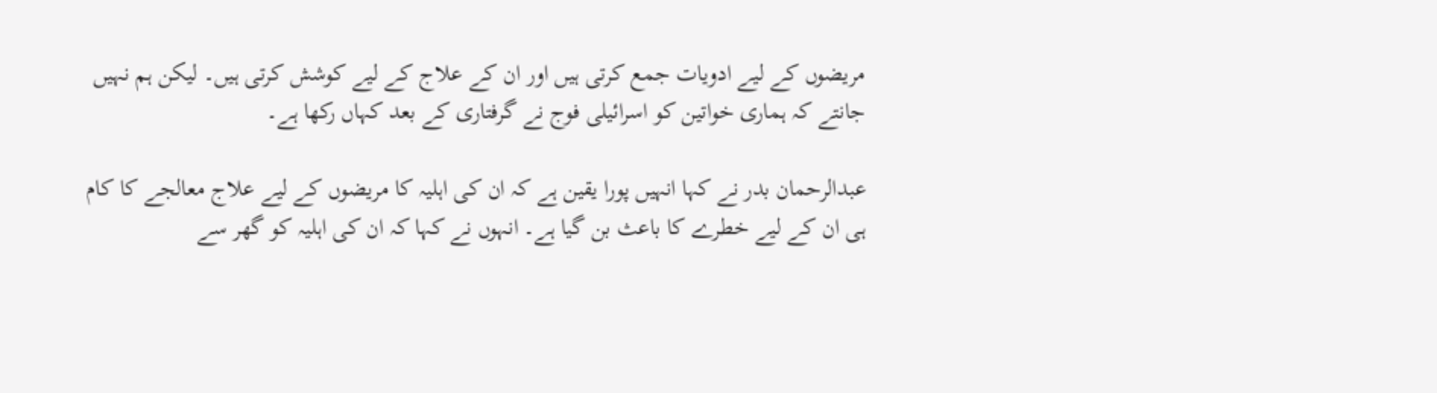مریضوں کے لیے ادویات جمع کرتی ہیں اور ان کے علاج کے لیے کوشش کرتی ہیں۔ لیکن ہم نہیں جانتے کہ ہماری خواتین کو اسرائیلی فوج نے گرفتاری کے بعد کہاں رکھا ہے۔

عبدالرحمان بدر نے کہا انہیں پورا یقین ہے کہ ان کی اہلیہ کا مریضوں کے لیے علاج معالجے کا کام ہی ان کے لیے خطرے کا باعث بن گیا ہے۔ انہوں نے کہا کہ ان کی اہلیہ کو گھر سے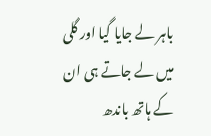باہر لے جایا گیا اور گلی میں لے جاتے ہی ان کے ہاتھ باندھ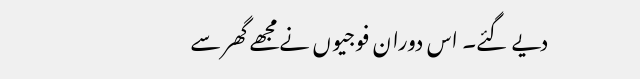دیے گئے۔ اس دوران فوجیوں نے مجھے گھر سے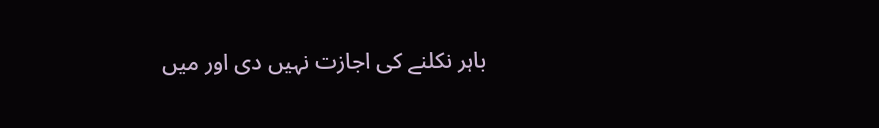باہر نکلنے کی اجازت نہیں دی اور میں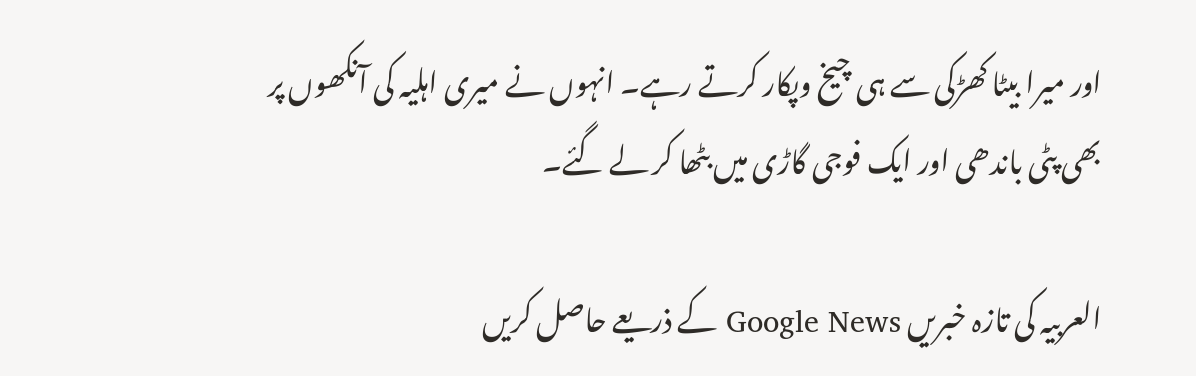اور میرا بیٹا کھڑکی سے ہی چیخ وپکار کرتے رہے۔ انہوں نے میری اہلیہ کی آنکھوں پر بھی پٹی باندھی اور ایک فوجی گاڑی میں بٹھا کر لے گئے۔

العربیہ کی تازہ خبریں Google News کے ذریعے حاصل کریں